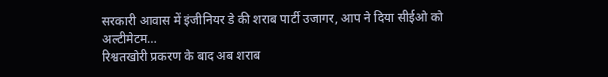सरकारी आवास में इंजीनियर डे की शराब पार्टी उजागर, आप ने दिया सीईओ को अल्टीमेटम…
रिश्वतखोरी प्रकरण के बाद अब शराब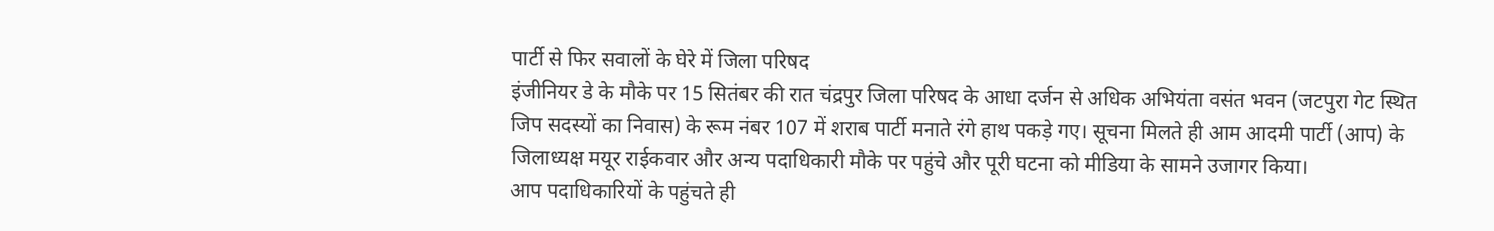पार्टी से फिर सवालों के घेरे में जिला परिषद
इंजीनियर डे के मौके पर 15 सितंबर की रात चंद्रपुर जिला परिषद के आधा दर्जन से अधिक अभियंता वसंत भवन (जटपुरा गेट स्थित जिप सदस्यों का निवास) के रूम नंबर 107 में शराब पार्टी मनाते रंगे हाथ पकड़े गए। सूचना मिलते ही आम आदमी पार्टी (आप) के जिलाध्यक्ष मयूर राईकवार और अन्य पदाधिकारी मौके पर पहुंचे और पूरी घटना को मीडिया के सामने उजागर किया।
आप पदाधिकारियों के पहुंचते ही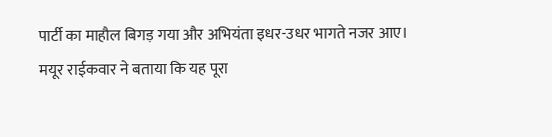पार्टी का माहौल बिगड़ गया और अभियंता इधर-उधर भागते नजर आए। मयूर राईकवार ने बताया कि यह पूरा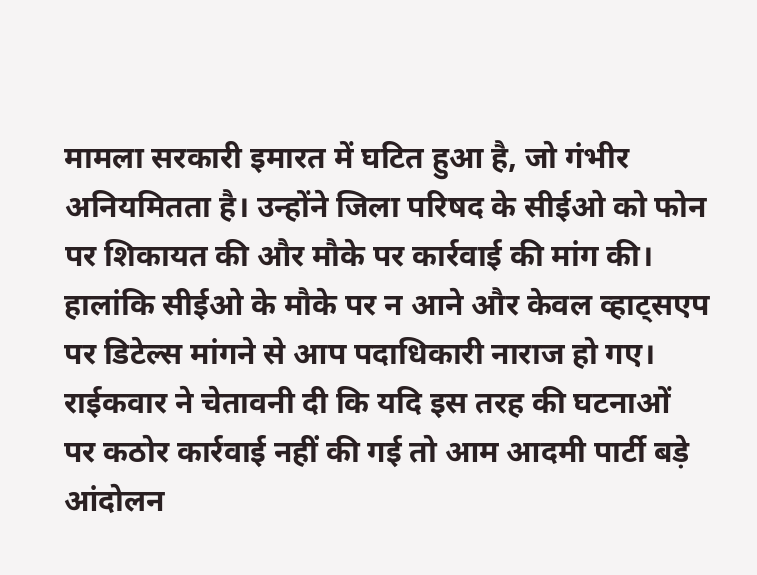मामला सरकारी इमारत में घटित हुआ है, जो गंभीर अनियमितता है। उन्होंने जिला परिषद के सीईओ को फोन पर शिकायत की और मौके पर कार्रवाई की मांग की। हालांकि सीईओ के मौके पर न आने और केवल व्हाट्सएप पर डिटेल्स मांगने से आप पदाधिकारी नाराज हो गए। राईकवार ने चेतावनी दी कि यदि इस तरह की घटनाओं पर कठोर कार्रवाई नहीं की गई तो आम आदमी पार्टी बड़े आंदोलन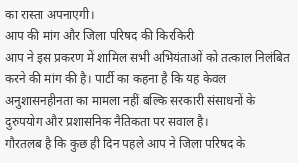का रास्ता अपनाएगी।
आप की मांग और जिला परिषद की किरकिरी
आप ने इस प्रकरण में शामिल सभी अभियंताओं को तत्काल निलंबित करने की मांग की है। पार्टी का कहना है कि यह केवल अनुशासनहीनता का मामला नहीं बल्कि सरकारी संसाधनों के दुरुपयोग और प्रशासनिक नैतिकता पर सवाल है।
गौरतलब है कि कुछ ही दिन पहले आप ने जिला परिषद के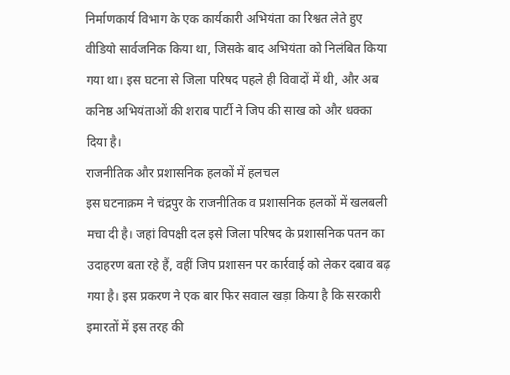निर्माणकार्य विभाग के एक कार्यकारी अभियंता का रिश्वत लेते हुए वीडियो सार्वजनिक किया था, जिसके बाद अभियंता को निलंबित किया गया था। इस घटना से जिला परिषद पहले ही विवादों में थी, और अब कनिष्ठ अभियंताओं की शराब पार्टी ने जिप की साख को और धक्का दिया है।
राजनीतिक और प्रशासनिक हलकों में हलचल
इस घटनाक्रम ने चंद्रपुर के राजनीतिक व प्रशासनिक हलकों में खलबली मचा दी है। जहां विपक्षी दल इसे जिला परिषद के प्रशासनिक पतन का उदाहरण बता रहे हैं, वहीं जिप प्रशासन पर कार्रवाई को लेकर दबाव बढ़ गया है। इस प्रकरण ने एक बार फिर सवाल खड़ा किया है कि सरकारी इमारतों में इस तरह की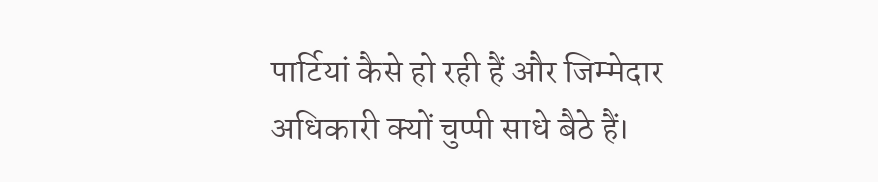पार्टियां कैसे हो रही हैं और जिम्मेदार अधिकारी क्यों चुप्पी साधे बैठे हैं।